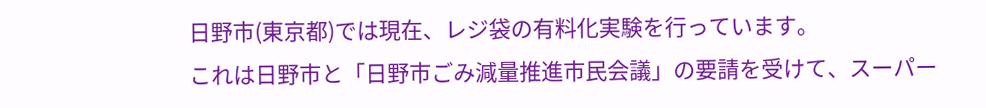日野市(東京都)では現在、レジ袋の有料化実験を行っています。
これは日野市と「日野市ごみ減量推進市民会議」の要請を受けて、スーパー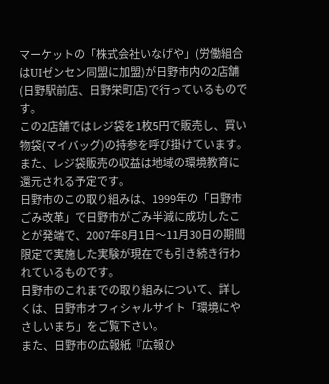マーケットの「株式会社いなげや」(労働組合はUIゼンセン同盟に加盟)が日野市内の2店舗(日野駅前店、日野栄町店)で行っているものです。
この2店舗ではレジ袋を1枚5円で販売し、買い物袋(マイバッグ)の持参を呼び掛けています。また、レジ袋販売の収益は地域の環境教育に還元される予定です。
日野市のこの取り組みは、1999年の「日野市ごみ改革」で日野市がごみ半減に成功したことが発端で、2007年8月1日〜11月30日の期間限定で実施した実験が現在でも引き続き行われているものです。
日野市のこれまでの取り組みについて、詳しくは、日野市オフィシャルサイト「環境にやさしいまち」をご覧下さい。
また、日野市の広報紙『広報ひ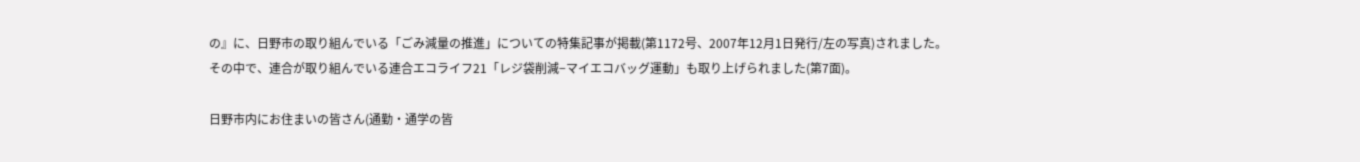の』に、日野市の取り組んでいる「ごみ減量の推進」についての特集記事が掲載(第1172号、2007年12月1日発行/左の写真)されました。
その中で、連合が取り組んでいる連合エコライフ21「レジ袋削減−マイエコバッグ運動」も取り上げられました(第7面)。

日野市内にお住まいの皆さん(通勤・通学の皆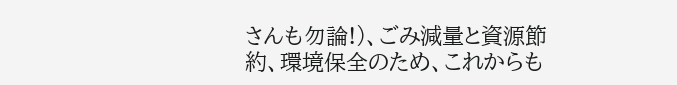さんも勿論!)、ごみ減量と資源節約、環境保全のため、これからも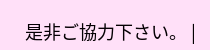是非ご協力下さい。 |